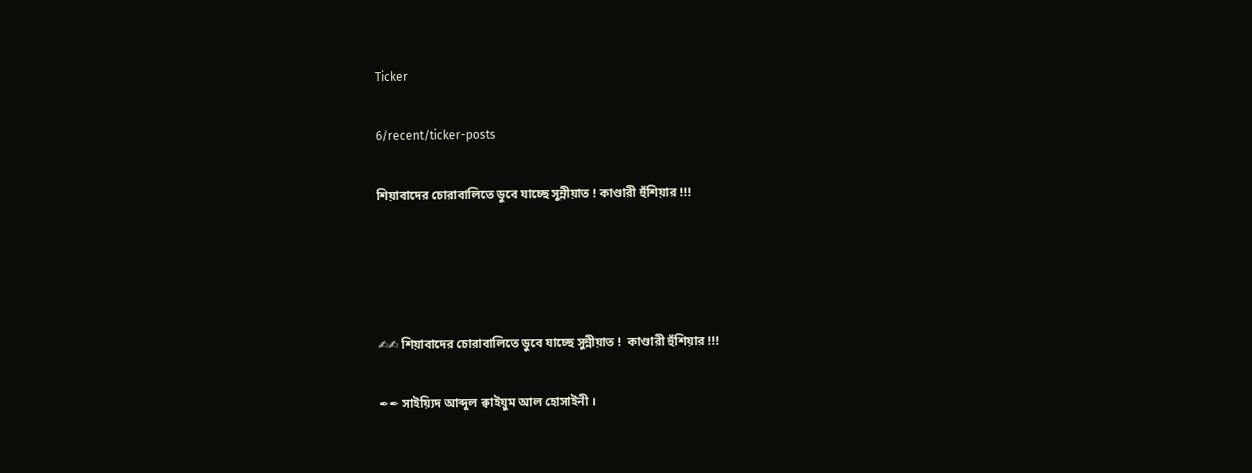Ticker

6/recent/ticker-posts

শিয়াবাদের চোরাবালিতে ডুবে যাচ্ছে সুন্নীয়াত ! কাণ্ডারী হুঁশিয়ার !!!




✍✍ শিয়াবাদের চোরাবালিতে ডুবে যাচ্ছে সুন্নীয়াত !  কাণ্ডারী হুঁশিয়ার !!!

✒✒ সাইয়্যিদ আব্দুল ক্বাইয়ুম আল হোসাইনী ।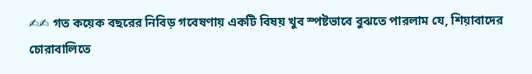✍✍ গত কয়েক বছরের নিবিড় গবেষণায় একটি বিষয় খুব স্পষ্টভাবে বুঝতে পারলাম যে, শিয়াবাদের চোরাবালিতে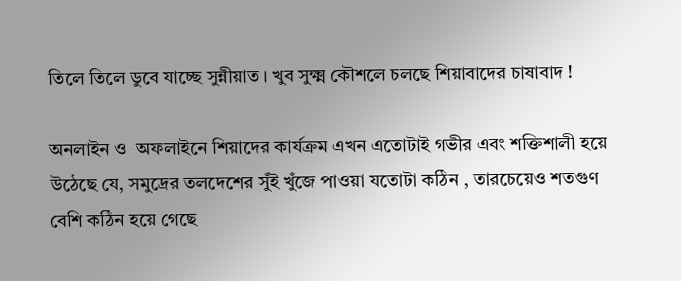তিলে তিলে ডুবে যাচ্ছে সুন্নীয়াত । খুব সুক্ষ্ম কৌশলে চলছে শিয়াবাদের চাষাবাদ !

অনলাইন ও  অফলাইনে শিয়াদের কার্যক্রম এখন এতোটাই গভীর এবং শক্তিশালী হয়ে উঠেছে যে, সমুদ্রের তলদেশের সুঁই খুঁজে পাওয়া যতোটা কঠিন , তারচেয়েও শতগুণ বেশি কঠিন হয়ে গেছে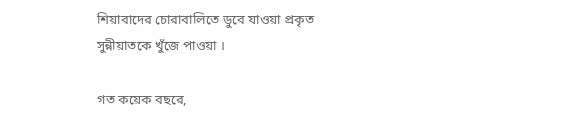শিয়াবাদের চোরাবালিতে ডুবে যাওয়া প্রকৃত সুন্নীয়াতকে খুঁজে পাওয়া ।

গত কয়েক বছরে,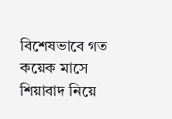বিশেষভাবে গত কয়েক মাসে শিয়াবাদ নিয়ে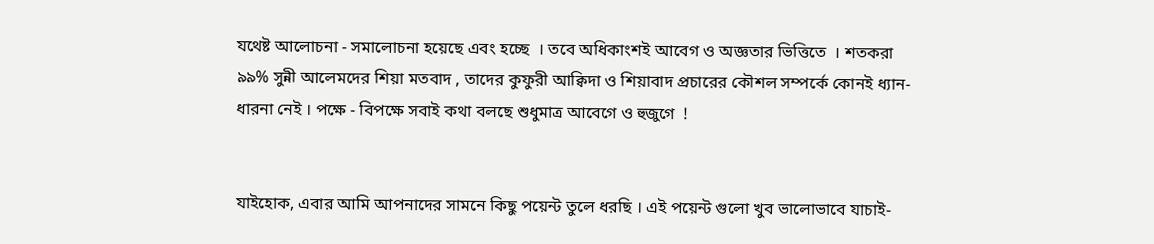যথেষ্ট আলোচনা - সমালোচনা হয়েছে এবং হচ্ছে  । তবে অধিকাংশই আবেগ ও অজ্ঞতার ভিত্তিতে  । শতকরা ৯৯% সুন্নী আলেমদের শিয়া মতবাদ , তাদের কুফুরী আক্বিদা ও শিয়াবাদ প্রচারের কৌশল সম্পর্কে কোনই ধ্যান-ধারনা নেই । পক্ষে - বিপক্ষে সবাই কথা বলছে শুধুমাত্র আবেগে ও হুজুগে  !


যাইহোক, এবার আমি আপনাদের সামনে কিছু পয়েন্ট তুলে ধরছি । এই পয়েন্ট গুলো খুব ভালোভাবে যাচাই-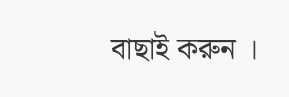বাছাই করুন ।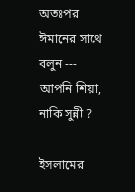অতঃপর ঈমানের সাথে বলুন --- আপনি শিয়া, নাকি সুন্নী ?

ইসলামের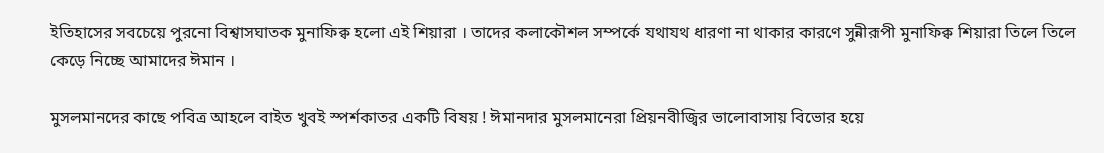ইতিহাসের সবচেয়ে পুরনো বিশ্বাসঘাতক মুনাফিক্ব হলো এই শিয়ারা । তাদের কলাকৌশল সম্পর্কে যথাযথ ধারণা না থাকার কারণে সুন্নীরূপী মুনাফিক্ব শিয়ারা তিলে তিলে কেড়ে নিচ্ছে আমাদের ঈমান ।

মুসলমানদের কাছে পবিত্র আহলে বাইত খুবই স্পর্শকাতর একটি বিষয় ! ঈমানদার মুসলমানেরা প্রিয়নবীজ্বির ভালোবাসায় বিভোর হয়ে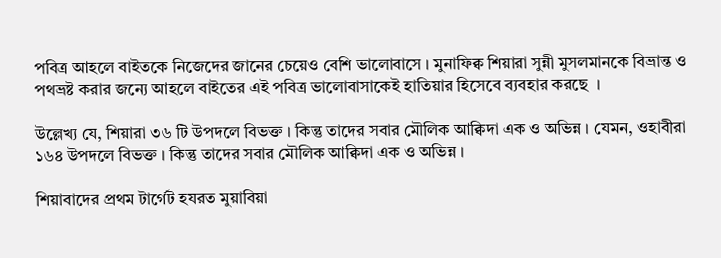পবিত্র আহলে বাইতকে নিজেদের জানের চেয়েও বেশি ভালোবাসে । মুনাফিক্ব শিয়ারা সুন্নী মুসলমানকে বিভ্রান্ত ও পথভ্রষ্ট করার জন্যে আহলে বাইতের এই পবিত্র ভালোবাসাকেই হাতিয়ার হিসেবে ব্যবহার করছে  ।

উল্লেখ্য যে, শিয়ারা ৩৬ টি উপদলে বিভক্ত । কিন্তু তাদের সবার মৌলিক আক্বিদা এক ও অভিন্ন । যেমন, ওহাবীরা ১৬৪ উপদলে বিভক্ত । কিন্তু তাদের সবার মৌলিক আক্বিদা এক ও অভিন্ন ।

শিয়াবাদের প্রথম টার্গেট হযরত মুয়াবিয়া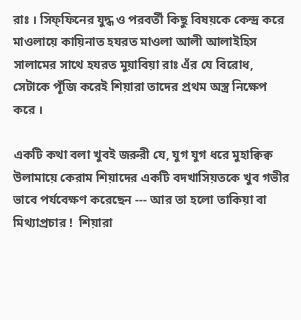রাঃ । সিফ্ফিনের যুদ্ধ ও পরবর্তী কিছু বিষয়কে কেন্দ্র করে মাওলায়ে কায়িনাত হযরত মাওলা আলী আলাইহিস সালামের সাথে হযরত মুয়াবিয়া রাঃ এঁর যে বিরোধ, সেটাকে পূঁজি করেই শিয়ারা তাদের প্রথম অস্ত্র নিক্ষেপ করে ।

একটি কথা বলা খুবই জরুরী যে, যুগ যুগ ধরে মুহাক্বিক্ব উলামায়ে কেরাম শিয়াদের একটি বদখাসিয়তকে খুব গভীর ভাবে পর্যবেক্ষণ করেছেন --- আর তা হলো তাকিয়া বা মিথ্যাপ্রচার !  শিয়ারা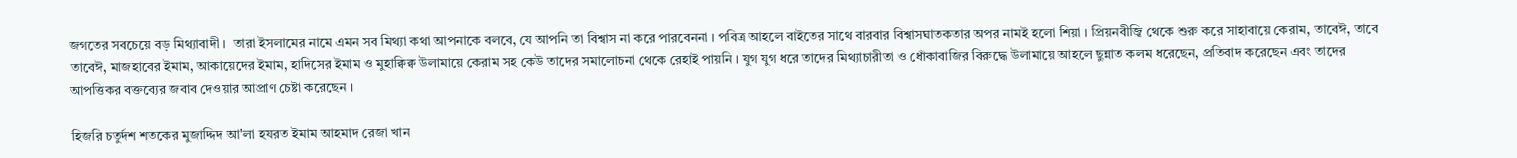জগতের সবচেয়ে বড় মিথ্যাবাদী ।  তারা ইসলামের নামে এমন সব মিথ্যা কথা আপনাকে বলবে, যে আপনি তা বিশ্বাস না করে পারবেননা । পবিত্র আহলে বাইতের সাথে বারবার বিশ্বাসঘাতকতার অপর নামই হলো শিয়া । প্রিয়নবীজ্বি থেকে শুরু করে সাহাবায়ে কেরাম, তাবেঈ, তাবে তাবেঈ, মাজহাবের ইমাম, আকায়েদের ইমাম, হাদিসের ইমাম ও মুহাক্বিক্ব উলামায়ে কেরাম সহ কেউ তাদের সমালোচনা থেকে রেহাই পায়নি । যুগ যুগ ধরে তাদের মিথ্যাচারীতা ও ধোঁকাবাজির বিরুদ্ধে উলামায়ে আহলে ছুন্নাত কলম ধরেছেন, প্রতিবাদ করেছেন এবং তাদের আপত্তিকর বক্তব্যের জবাব দেওয়ার আপ্রাণ চেষ্টা করেছেন ।

হিজরি চতুর্দশ শতকের মুজাদ্দিদ আ'লা হযরত ইমাম আহমাদ রেজা খান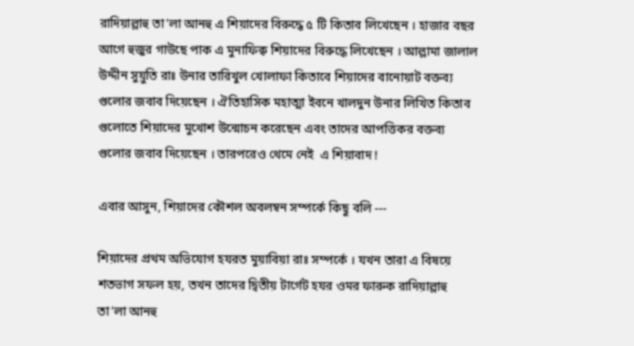রাদিয়াল্লাহু তা'লা আনহু এ শিয়াদের বিরুদ্ধে ৫ টি কিতাব লিখেছেন । হাজার বছর আগে হুজুর গাউছে পাক এ মুনাফিক্ব শিয়াদের বিরুদ্ধে লিখেছেন । আল্লামা জালাল উদ্দীন সুয়ুতি রাঃ উনার তারিখুল খোলাফা কিতাবে শিয়াদের বানোয়াট বক্তব্য গুলোর জবাব দিয়েছেন । ঐতিহাসিক মহাত্মা ইবনে খালদুন উনার লিখিত কিতাব গুলোতে শিয়াদের মুখোশ উন্মোচন করেছেন এবং তাদের আপত্তিকর বক্তব্য গুলোর জবাব দিয়েছেন । তারপরেও থেমে নেই  এ শিয়াবাদ !

এবার আসুন, শিয়াদের কৌশল অবলম্বন সম্পর্কে কিছু বলি ---

শিয়াদের প্রথম অভিযোগ হযরত মুয়াবিয়া রাঃ সম্পর্কে । যখন তারা এ বিষয়ে শতভাগ সফল হয়, তখন তাদের দ্বিতীয় টার্গেট হযর ওমর ফারুক রাদিয়াল্লাহু তা'লা আনহু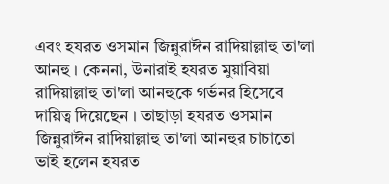এবং হযরত ওসমান জিন্নুরাঈন রাদিয়াল্লাহু তা'লা আনহু । কেননা, উনারাই হযরত মুয়াবিয়া রাদিয়াল্লাহু তা'লা আনহুকে গর্ভনর হিসেবে দায়িত্ব দিয়েছেন । তাছাড়া হযরত ওসমান জিন্নুরাঈন রাদিয়াল্লাহু তা'লা আনহুর চাচাতো ভাই হলেন হযরত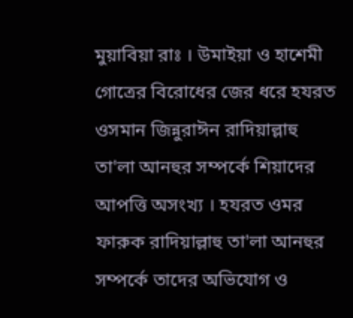মুয়াবিয়া রাঃ । উমাইয়া ও হাশেমী গোত্রের বিরোধের জের ধরে হযরত ওসমান জিন্নুরাঈন রাদিয়াল্লাহু তা'লা আনহুর সম্পর্কে শিয়াদের আপত্তি অসংখ্য । হযরত ওমর ফারুক রাদিয়াল্লাহু তা'লা আনহুর সম্পর্কে তাদের অভিযোগ ও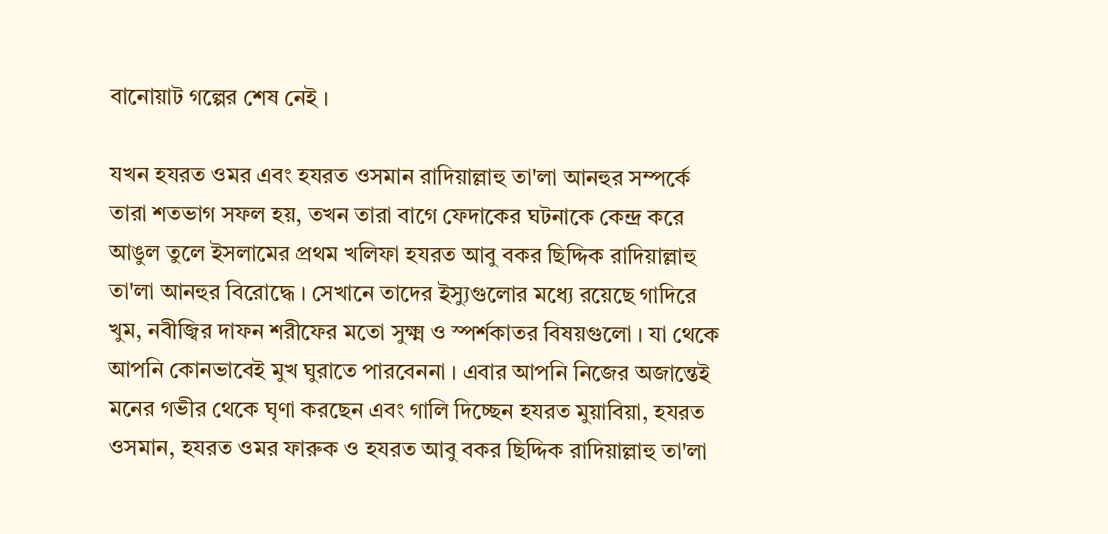বানোয়াট গল্পের শেষ নেই ।

যখন হযরত ওমর এবং হযরত ওসমান রাদিয়াল্লাহু তা'লা আনহুর সম্পর্কে তারা শতভাগ সফল হয়, তখন তারা বাগে ফেদাকের ঘটনাকে কেন্দ্র করে আঙুল তুলে ইসলামের প্রথম খলিফা হযরত আবু বকর ছিদ্দিক রাদিয়াল্লাহু তা'লা আনহুর বিরোদ্ধে । সেখানে তাদের ইস্যুগুলোর মধ্যে রয়েছে গাদিরে খুম, নবীজ্বির দাফন শরীফের মতো সুক্ষ্ম ও স্পর্শকাতর বিষয়গুলো । যা থেকে আপনি কোনভাবেই মুখ ঘুরাতে পারবেননা । এবার আপনি নিজের অজান্তেই মনের গভীর থেকে ঘৃণা করছেন এবং গালি দিচ্ছেন হযরত মুয়াবিয়া, হযরত ওসমান, হযরত ওমর ফারুক ও হযরত আবু বকর ছিদ্দিক রাদিয়াল্লাহু তা'লা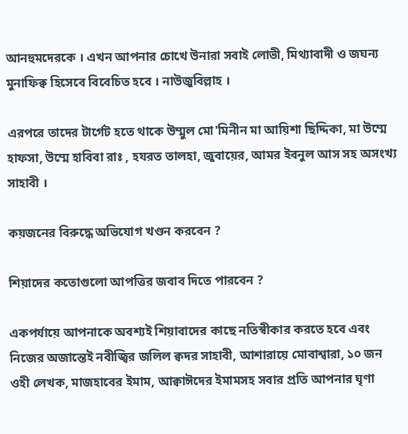আনহুমদেরকে । এখন আপনার চোখে উনারা সবাই লোভী, মিথ্যাবাদী ও জঘন্য মুনাফিক্ব হিসেবে বিবেচিত হবে । নাউজুবিল্লাহ ।

এরপরে তাদের টার্গেট হতে থাকে উম্মুল মো'মিনীন মা আয়িশা ছিদ্দিকা, মা উম্মে হাফসা, উম্মে হাবিবা রাঃ , হযরত তালহা, জুবায়ের, আমর ইবনুল আস সহ অসংখ্য সাহাবী ।

কয়জনের বিরুদ্ধে অভিযোগ খণ্ডন করবেন ?

শিয়াদের কতোগুলো আপত্তির জবাব দিতে পারবেন ?

একপর্যায়ে আপনাকে অবশ্যই শিয়াবাদের কাছে নতিস্বীকার করতে হবে এবং নিজের অজান্তেই নবীজ্বির জলিল ক্বদর সাহাবী, আশারায়ে মোবাশ্বারা, ১০ জন ওহী লেখক, মাজহাবের ইমাম, আক্বাঈদের ইমামসহ সবার প্রতি আপনার ঘৃণা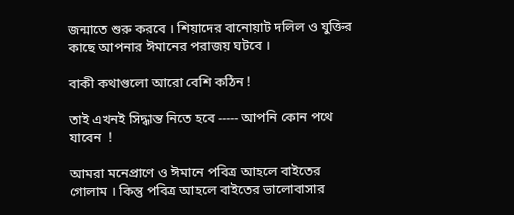জন্মাতে শুরু করবে । শিয়াদের বানোয়াট দলিল ও যুক্তির কাছে আপনার ঈমানের পরাজয় ঘটবে ।

বাকী কথাগুলো আরো বেশি কঠিন !

তাই এখনই সিদ্ধান্ত নিতে হবে ----- আপনি কোন পথে যাবেন  !

আমরা মনেপ্রাণে ও ঈমানে পবিত্র আহলে বাইতের গোলাম । কিন্তু পবিত্র আহলে বাইতের ভালোবাসার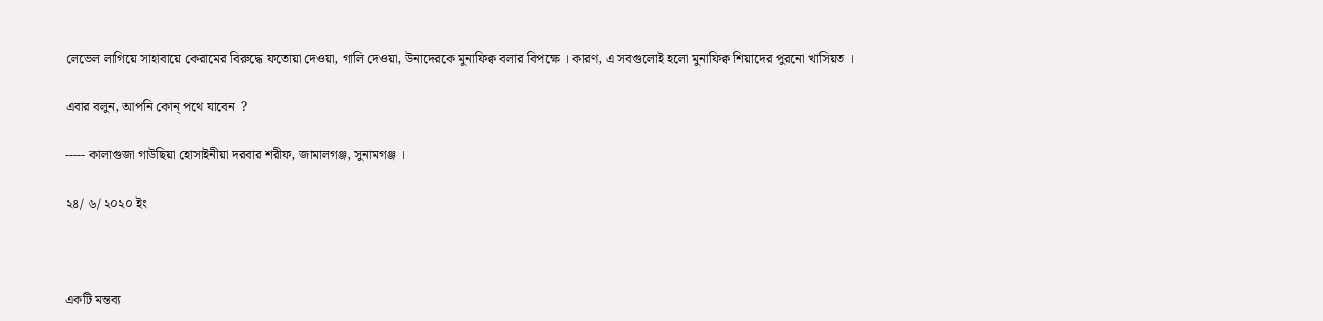লেভেল লাগিয়ে সাহাবায়ে কেরামের বিরুদ্ধে ফতোয়া দেওয়া, গালি দেওয়া, উনাদেরকে মুনাফিক্ব বলার বিপক্ষে । কারণ, এ সবগুলোই হলো মুনাফিক্ব শিয়াদের পুরনো খাসিয়ত ।

এবার বলুন, আপনি কোন্ পথে যাবেন  ?

----- কালাগুজা গাউছিয়া হোসাইনীয়া দরবার শরীফ, জামালগঞ্জ, সুনামগঞ্জ ।

২৪/ ৬/ ২০২০ ইং



একটি মন্তব্য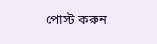পোস্ট করুন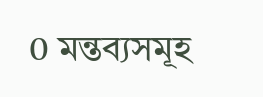0 মন্তব্যসমূহ